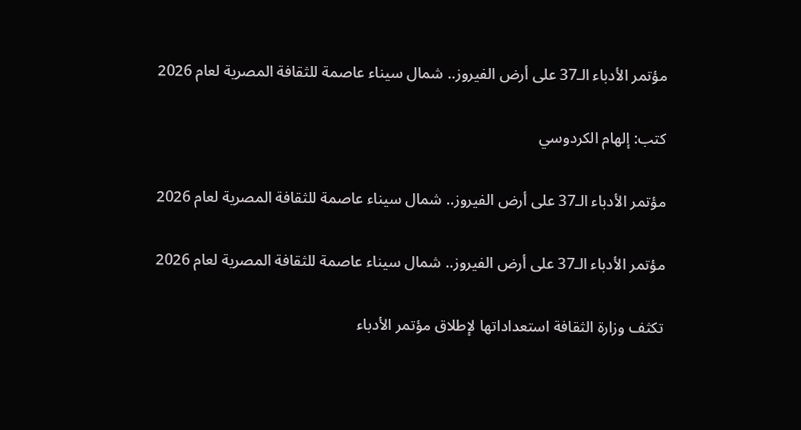مؤتمر الأدباء الـ37 على أرض الفيروز.. شمال سيناء عاصمة للثقافة المصرية لعام 2026

كتب: إلهام الكردوسي

مؤتمر الأدباء الـ37 على أرض الفيروز.. شمال سيناء عاصمة للثقافة المصرية لعام 2026

مؤتمر الأدباء الـ37 على أرض الفيروز.. شمال سيناء عاصمة للثقافة المصرية لعام 2026

تكثف وزارة الثقافة استعداداتها لإطلاق مؤتمر الأدباء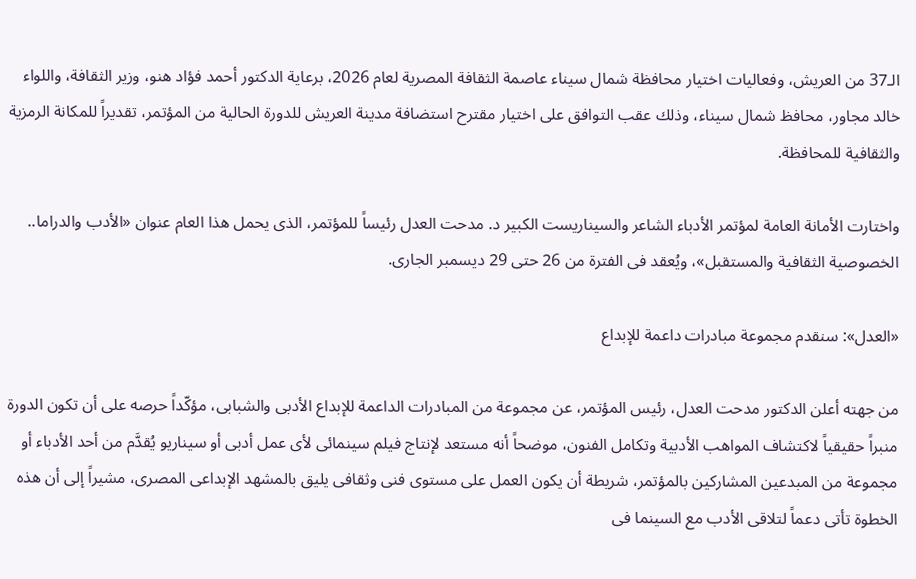الـ37 من العريش، وفعاليات اختيار محافظة شمال سيناء عاصمة الثقافة المصرية لعام 2026، برعاية الدكتور أحمد فؤاد هنو، وزير الثقافة، واللواء خالد مجاور، محافظ شمال سيناء، وذلك عقب التوافق على اختيار مقترح استضافة مدينة العريش للدورة الحالية من المؤتمر، تقديراً للمكانة الرمزية والثقافية للمحافظة.

واختارت الأمانة العامة لمؤتمر الأدباء الشاعر والسيناريست الكبير د. مدحت العدل رئيساً للمؤتمر، الذى يحمل هذا العام عنوان «الأدب والدراما.. الخصوصية الثقافية والمستقبل»، ويُعقد فى الفترة من 26 حتى 29 ديسمبر الجارى.

«العدل»: سنقدم مجموعة مبادرات داعمة للإبداع

من جهته أعلن الدكتور مدحت العدل، رئيس المؤتمر، عن مجموعة من المبادرات الداعمة للإبداع الأدبى والشبابى، مؤكّداً حرصه على أن تكون الدورة منبراً حقيقياً لاكتشاف المواهب الأدبية وتكامل الفنون، موضحاً أنه مستعد لإنتاج فيلم سينمائى لأى عمل أدبى أو سيناريو يُقدَّم من أحد الأدباء أو مجموعة من المبدعين المشاركين بالمؤتمر، شريطة أن يكون العمل على مستوى فنى وثقافى يليق بالمشهد الإبداعى المصرى، مشيراً إلى أن هذه الخطوة تأتى دعماً لتلاقى الأدب مع السينما فى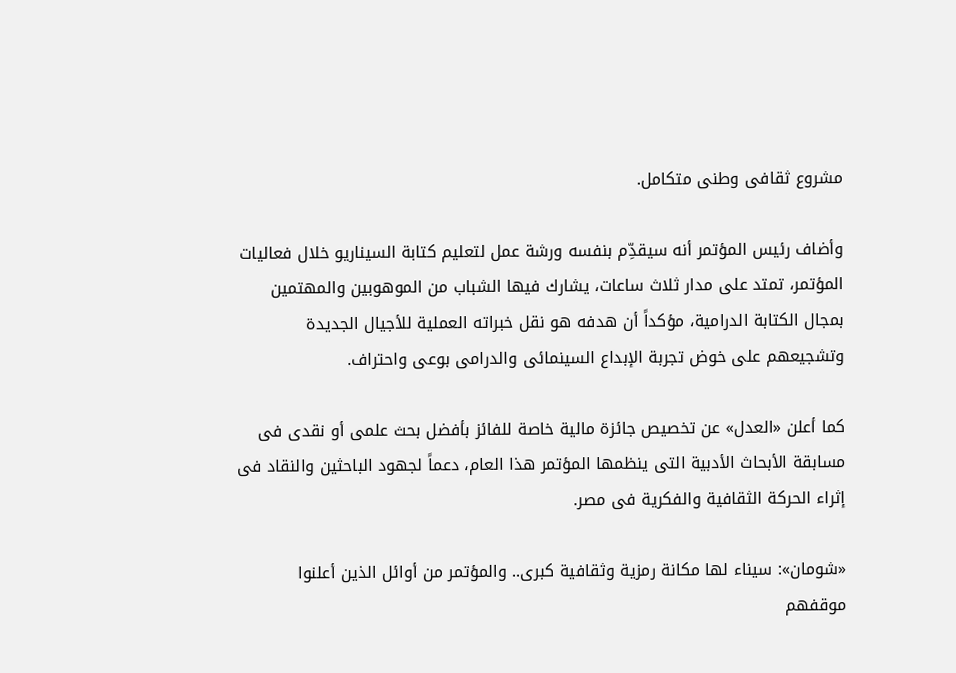مشروع ثقافى وطنى متكامل.

وأضاف رئيس المؤتمر أنه سيقدِّم بنفسه ورشة عمل لتعليم كتابة السيناريو خلال فعاليات المؤتمر، تمتد على مدار ثلاث ساعات، يشارك فيها الشباب من الموهوبين والمهتمين بمجال الكتابة الدرامية، مؤكداً أن هدفه هو نقل خبراته العملية للأجيال الجديدة وتشجيعهم على خوض تجربة الإبداع السينمائى والدرامى بوعى واحتراف.

كما أعلن «العدل» عن تخصيص جائزة مالية خاصة للفائز بأفضل بحث علمى أو نقدى فى مسابقة الأبحاث الأدبية التى ينظمها المؤتمر هذا العام، دعماً لجهود الباحثين والنقاد فى إثراء الحركة الثقافية والفكرية فى مصر.

«شومان»: سيناء لها مكانة رمزية وثقافية كبرى.. والمؤتمر من أوائل الذين أعلنوا موقفهم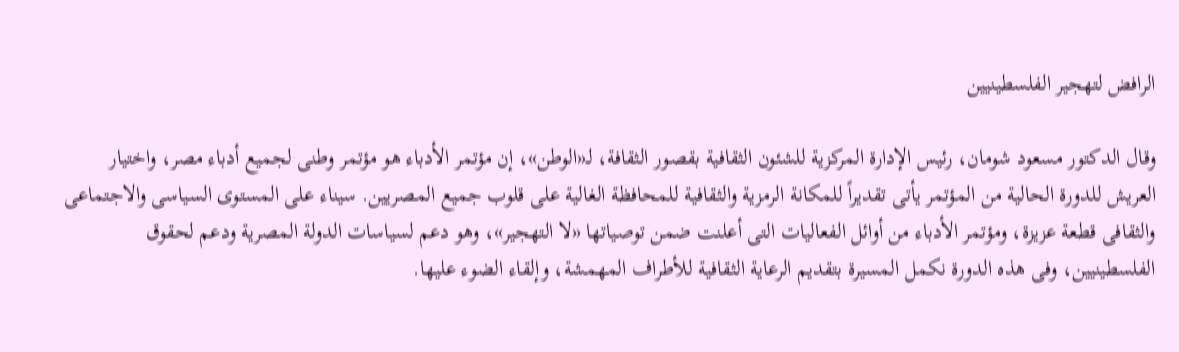الرافض لتهجير الفلسطينيين

وقال الدكتور مسعود شومان، رئيس الإدارة المركزية للشئون الثقافية بقصور الثقافة، لـ«الوطن»، إن مؤتمر الأدباء هو مؤتمر وطنى لجميع أدباء مصر، واختيار العريش للدورة الحالية من المؤتمر يأتى تقديراً للمكانة الرمزية والثقافية للمحافظة الغالية على قلوب جميع المصريين. سيناء على المستوى السياسى والاجتماعى والثقافى قطعة عزيزة، ومؤتمر الأدباء من أوائل الفعاليات التى أعلنت ضمن توصياتها «لا التهجير»، وهو دعم لسياسات الدولة المصرية ودعم لحقوق الفلسطينيين، وفى هذه الدورة نكمل المسيرة بتقديم الرعاية الثقافية للأطراف المهمشة، وإلقاء الضوء عليها.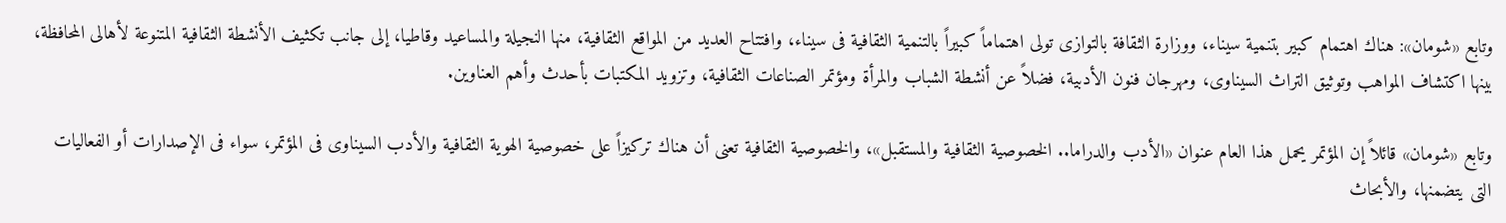وتابع «شومان»: هناك اهتمام كبير بتنمية سيناء، ووزارة الثقافة بالتوازى تولى اهتماماً كبيراً بالتنمية الثقافية فى سيناء، وافتتاح العديد من المواقع الثقافية، منها النجيلة والمساعيد وقاطيا، إلى جانب تكثيف الأنشطة الثقافية المتنوعة لأهالى المحافظة، بينها اكتشاف المواهب وتوثيق التراث السيناوى، ومهرجان فنون الأدبية، فضلاً عن أنشطة الشباب والمرأة ومؤتمر الصناعات الثقافية، وتزويد المكتبات بأحدث وأهم العناوين.

وتابع «شومان» قائلاً إن المؤتمر يحمل هذا العام عنوان «الأدب والدراما.. الخصوصية الثقافية والمستقبل»، والخصوصية الثقافية تعنى أن هناك تركيزاً على خصوصية الهوية الثقافية والأدب السيناوى فى المؤتمر، سواء فى الإصدارات أو الفعاليات التى يتضمنها، والأبحاث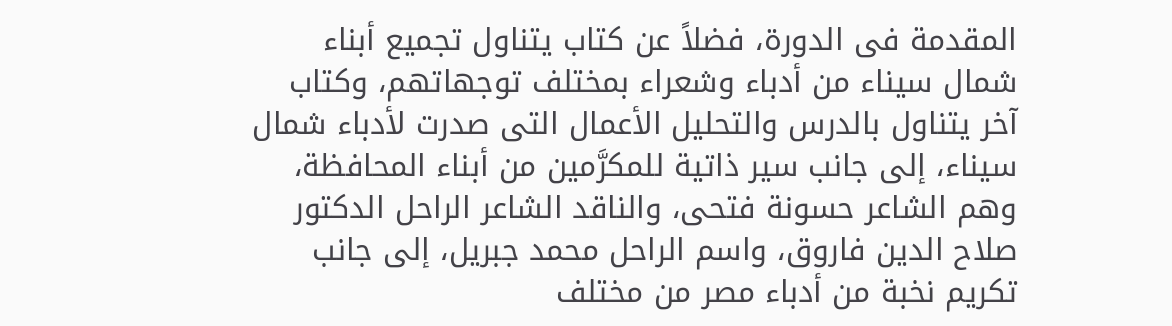المقدمة فى الدورة، فضلاً عن كتاب يتناول تجميع أبناء شمال سيناء من أدباء وشعراء بمختلف توجهاتهم، وكتاب آخر يتناول بالدرس والتحليل الأعمال التى صدرت لأدباء شمال سيناء، إلى جانب سير ذاتية للمكرَّمين من أبناء المحافظة، وهم الشاعر حسونة فتحى، والناقد الشاعر الراحل الدكتور صلاح الدين فاروق، واسم الراحل محمد جبريل، إلى جانب تكريم نخبة من أدباء مصر من مختلف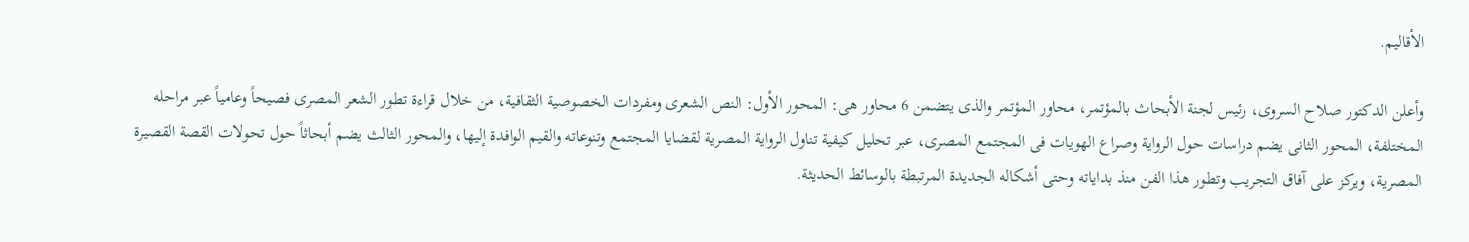الأقاليم.

وأعلن الدكتور صلاح السروى، رئيس لجنة الأبحاث بالمؤتمر، محاور المؤتمر والذى يتضمن 6 محاور هى: المحور الأول: النص الشعرى ومفردات الخصوصية الثقافية، من خلال قراءة تطور الشعر المصرى فصيحاً وعامياً عبر مراحله المختلفة، المحور الثانى يضم دراسات حول الرواية وصراع الهويات فى المجتمع المصرى، عبر تحليل كيفية تناول الرواية المصرية لقضايا المجتمع وتنوعاته والقيم الوافدة إليها، والمحور الثالث يضم أبحاثاً حول تحولات القصة القصيرة المصرية، ويركز على آفاق التجريب وتطور هذا الفن منذ بداياته وحتى أشكاله الجديدة المرتبطة بالوسائط الحديثة.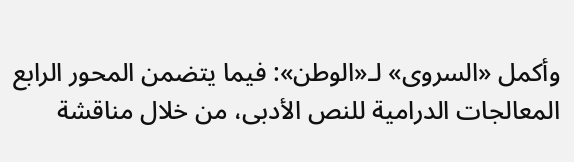وأكمل «السروى» لـ«الوطن»: فيما يتضمن المحور الرابع المعالجات الدرامية للنص الأدبى، من خلال مناقشة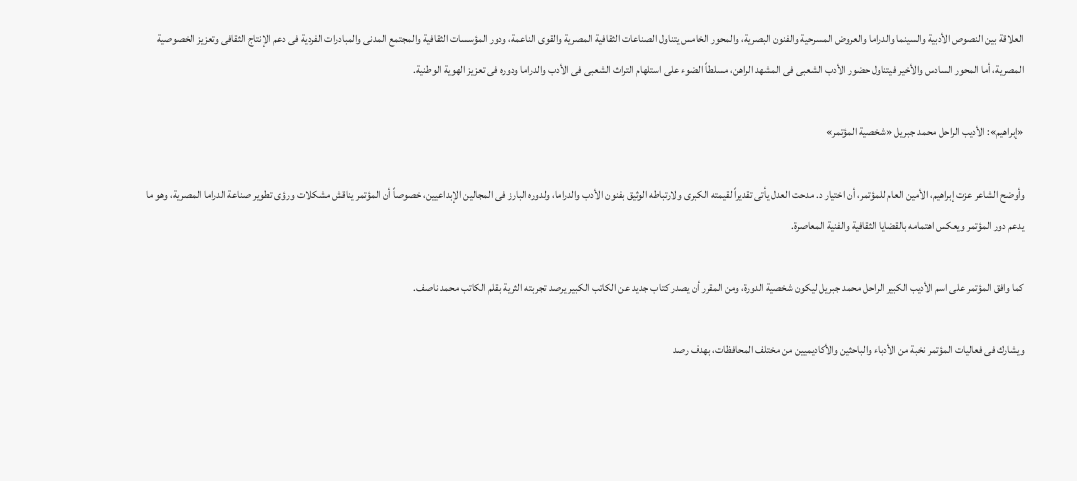العلاقة بين النصوص الأدبية والسينما والدراما والعروض المسرحية والفنون البصرية، والمحور الخامس يتناول الصناعات الثقافية المصرية والقوى الناعمة، ودور المؤسسات الثقافية والمجتمع المدنى والمبادرات الفردية فى دعم الإنتاج الثقافى وتعزيز الخصوصية المصرية، أما المحور السادس والأخير فيتناول حضور الأدب الشعبى فى المشهد الراهن، مسلطاً الضوء على استلهام التراث الشعبى فى الأدب والدراما ودوره فى تعزيز الهوية الوطنية.

«إبراهيم»: الأديب الراحل محمد جبريل «شخصية المؤتمر»

وأوضح الشاعر عزت إبراهيم، الأمين العام للمؤتمر، أن اختيار د. مدحت العدل يأتى تقديراً لقيمته الكبرى ولارتباطه الوثيق بفنون الأدب والدراما، ولدوره البارز فى المجالين الإبداعيين، خصوصاً أن المؤتمر يناقش مشكلات ورؤى تطوير صناعة الدراما المصرية، وهو ما يدعم دور المؤتمر ويعكس اهتمامه بالقضايا الثقافية والفنية المعاصرة.

كما وافق المؤتمر على اسم الأديب الكبير الراحل محمد جبريل ليكون شخصية الدورة، ومن المقرر أن يصدر كتاب جديد عن الكاتب الكبير يرصد تجربته الثرية بقلم الكاتب محمد ناصف.

ويشارك فى فعاليات المؤتمر نخبة من الأدباء والباحثين والأكاديميين من مختلف المحافظات، بهدف رصد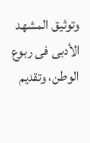وتوثيق المشهد الأدبى فى ربوع الوطن، وتقديم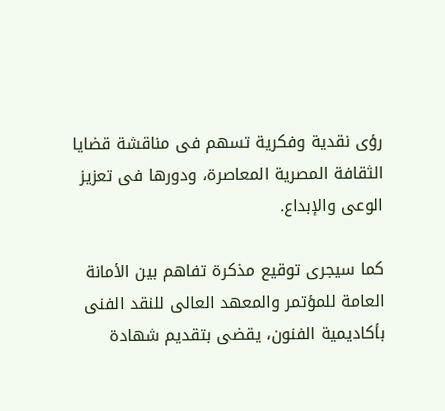رؤى نقدية وفكرية تسهم فى مناقشة قضايا الثقافة المصرية المعاصرة، ودورها فى تعزيز الوعى والإبداع.

كما سيجرى توقيع مذكرة تفاهم بين الأمانة العامة للمؤتمر والمعهد العالى للنقد الفنى بأكاديمية الفنون، يقضى بتقديم شهادة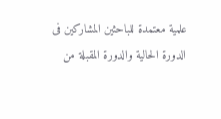علمية معتمدة للباحثين المشاركين فى الدورة الحالية والدورة المقبلة من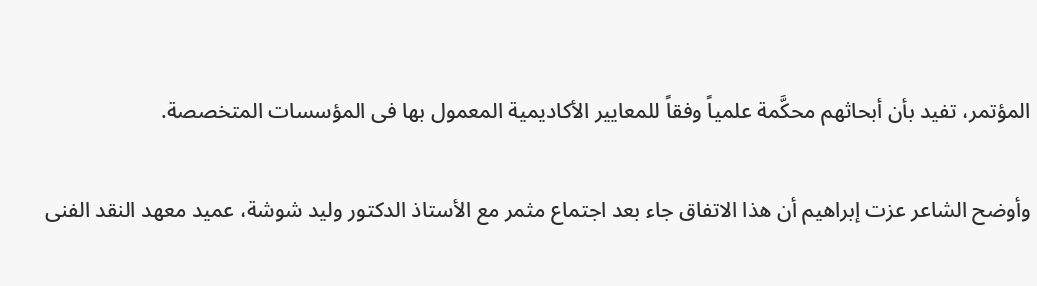المؤتمر، تفيد بأن أبحاثهم محكَّمة علمياً وفقاً للمعايير الأكاديمية المعمول بها فى المؤسسات المتخصصة.

وأوضح الشاعر عزت إبراهيم أن هذا الاتفاق جاء بعد اجتماع مثمر مع الأستاذ الدكتور وليد شوشة، عميد معهد النقد الفنى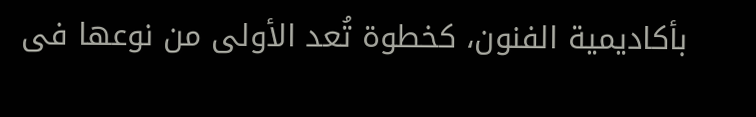بأكاديمية الفنون، كخطوة تُعد الأولى من نوعها فى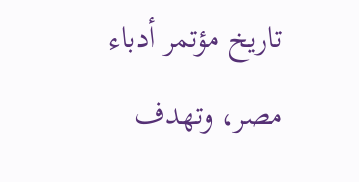تاريخ مؤتمر أدباء مصر، وتهدف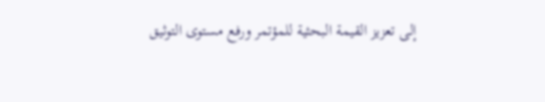إلى تعزيز القيمة البحثية للمؤتمر ورفع مستوى التوثيق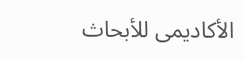الأكاديمى للأبحاث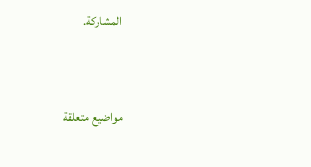المشاركة.


مواضيع متعلقة